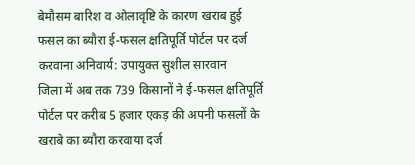बेमौसम बारिश व ओलावृष्टि के कारण खराब हुई फसल का ब्यौरा ई-फसल क्षतिपूर्ति पोर्टल पर दर्ज करवाना अनिवार्य: उपायुक्त सुशील सारवान
जिला में अब तक 739 किसानों ने ई-फसल क्षतिपूर्ति पोर्टल पर करीब 5 हजार एकड़ की अपनी फसलों के खराबे का ब्यौरा करवाया दर्ज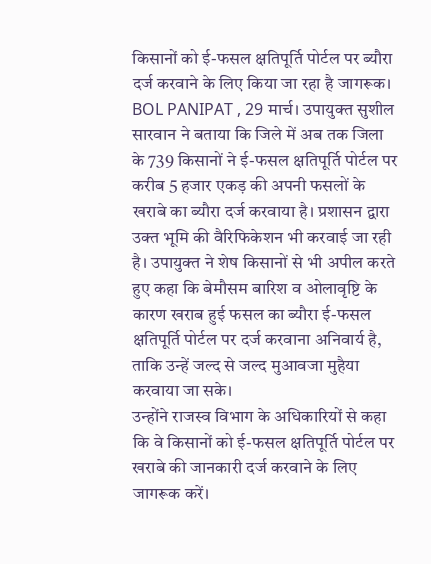किसानों को ई-फसल क्षतिपूर्ति पोर्टल पर ब्यौरा दर्ज करवाने के लिए किया जा रहा है जागरूक।
BOL PANIPAT , 29 मार्च। उपायुक्त सुशील सारवान ने बताया कि जिले में अब तक जिला के 739 किसानों ने ई-फसल क्षतिपूर्ति पोर्टल पर करीब 5 हजार एकड़ की अपनी फसलों के खराबे का ब्यौरा दर्ज करवाया है। प्रशासन द्वारा उक्त भूमि की वैरिफिकेशन भी करवाई जा रही है। उपायुक्त ने शेष किसानों से भी अपील करते हुए कहा कि बेमौसम बारिश व ओलावृष्टि के कारण खराब हुई फसल का ब्यौरा ई-फसल क्षतिपूर्ति पोर्टल पर दर्ज करवाना अनिवार्य है, ताकि उन्हें जल्द से जल्द मुआवजा मुहैया करवाया जा सके।
उन्होंने राजस्व विभाग के अधिकारियों से कहा कि वे किसानों को ई-फसल क्षतिपूर्ति पोर्टल पर खराबे की जानकारी दर्ज करवाने के लिए जागरूक करें।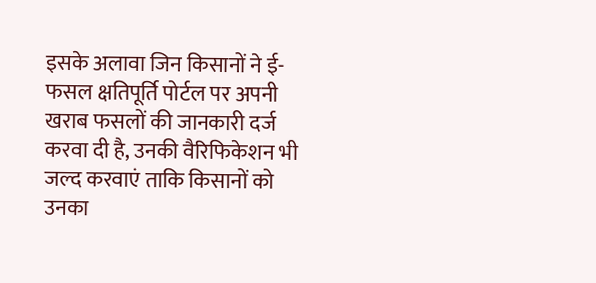इसके अलावा जिन किसानों ने ई-फसल क्षतिपूर्ति पोर्टल पर अपनी खराब फसलों की जानकारी दर्ज करवा दी है, उनकी वैरिफिकेशन भी जल्द करवाएं ताकि किसानों को उनका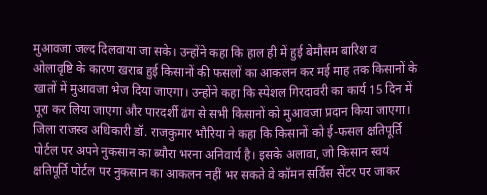मुआवजा जल्द दिलवाया जा सके। उन्होंने कहा कि हाल ही में हुई बेमौसम बारिश व ओलावृष्टि के कारण खराब हुई किसानों की फसलों का आकलन कर मई माह तक किसानों के खातों में मुआवजा भेज दिया जाएगा। उन्होंने कहा कि स्पेशल गिरदावरी का कार्य 15 दिन में पूरा कर लिया जाएगा और पारदर्शी ढंग से सभी किसानों को मुआवजा प्रदान किया जाएगा।
जिला राजस्व अधिकारी डॉ. राजकुमार भौरिया ने कहा कि किसानों को ई-फसल क्षतिपूर्ति पोर्टल पर अपने नुकसान का ब्यौरा भरना अनिवार्य है। इसके अलावा, जो किसान स्वयं क्षतिपूर्ति पोर्टल पर नुकसान का आकलन नहीं भर सकते वे कॉमन सर्विस सेंटर पर जाकर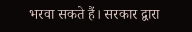भरवा सकते हैं। सरकार द्वारा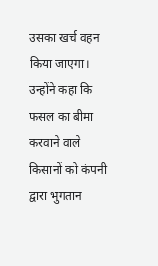उसका खर्च वहन किया जाएगा। उन्होंने कहा कि फसल का बीमा करवाने वाले किसानों को कंपनी द्वारा भुगतान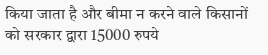किया जाता है और बीमा न करने वाले किसानों को सरकार द्वारा 15000 रुपये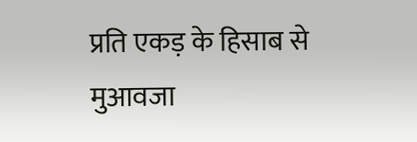प्रति एकड़ के हिसाब से मुआवजा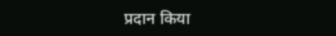प्रदान किया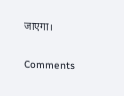जाएगा।

Comments